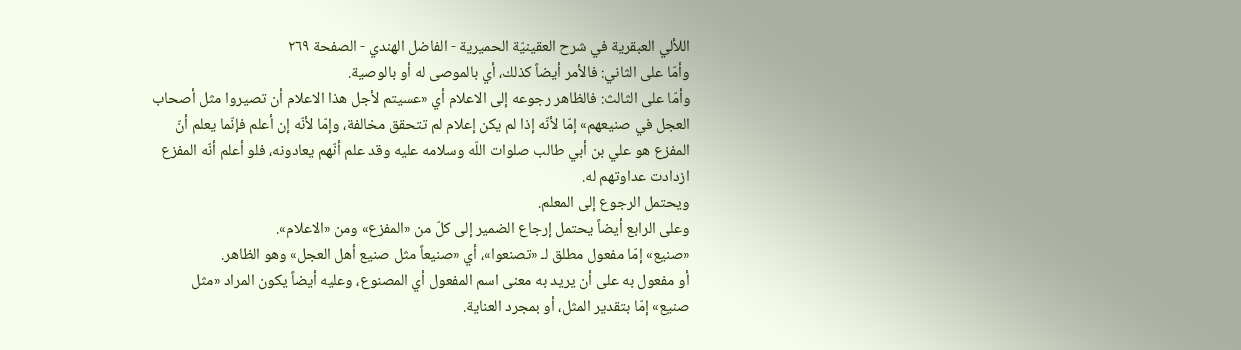اللألي العبقرية في شرح العقينيّة الحميرية - الفاضل الهندي - الصفحة ٢٦٩
وأمّا على الثاني: فالأمر أيضاً كذلك، أي بالموصى له أو بالوصية.
وأمّا على الثالث: فالظاهر رجوعه إلى الاعلام أي «عسيتم لأجل هذا الاعلام أن تصيروا مثل أصحاب العجل في صنيعهم» إمّا لأنّه إذا لم يكن إعلام لم تتحقق مخالفة، وإمّا لأنّه إن أعلم فإنّما يعلم أنّ المفزع هو علي بن أبي طالب صلوات اللّه وسلامه عليه وقد علم أنّهم يعادونه، فلو أعلم أنّه المفزع ازدادت عداوتهم له.
ويحتمل الرجوع إلى المعلم.
وعلى الرابع أيضاً يحتمل إرجاع الضمير إلى كلّ من «المفزع» ومن «الاعلام».
«صنيع» إمّا مفعول مطلق لـ «تصنعوا»، أي «صنيعاً مثل صنيع أهل العجل» وهو الظاهر.
أو مفعول به على أن يريد به معنى اسم المفعول أي المصنوع، وعليه أيضاً يكون المراد «مثل صنيع» إمّا بتقدير المثل، أو بمجرد العناية.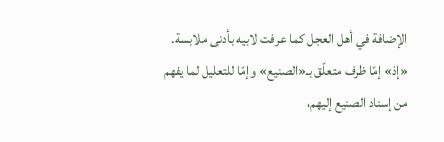الإضافة في أهل العجل كما عرفت لابيه بأدنى ملابسة.
«إذ» إمّا ظرف متعلّق بـ«الصنيع» وإمّا للتعليل لما يفهم من إسناد الصنيع إليهم،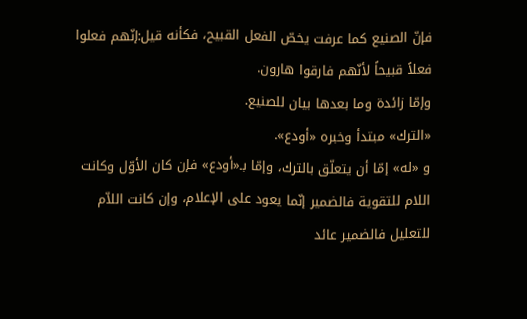فإنّ الصنيع كما عرفت يخصّ الفعل القبيح، فكأنه قيل:إنّهم فعلوا فعلاً قبيحاً لأنّهم فارقوا هارون.
وإمّا زائدة وما بعدها بيان للصنيع.
«الترك» مبتدأ وخبره «أودع».
و «له» إمّا أن يتعلّق بالترك، وإمّا بـ«أودع» فإن كان الأوّل وكانت اللام للتقوية فالضمير إنّما يعود على الإعلام، وإن كانت اللاّم للتعليل فالضمير عائد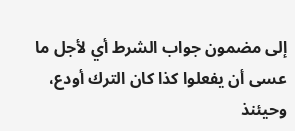إلى مضمون جواب الشرط أي لأجل ما عسى أن يفعلوا كذا كان الترك أودع، وحيئنذ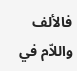فالألف واللاّم في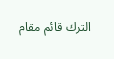الترك قائم مقام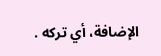الإضافة، أي تركه .